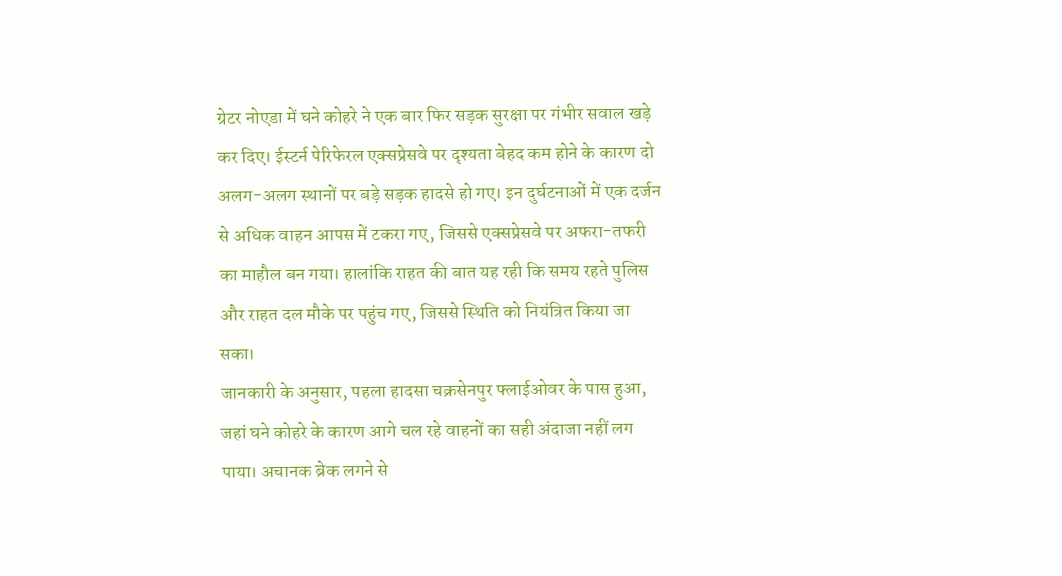ग्रेटर नोएडा में घने कोहरे ने एक बार फिर सड़क सुरक्षा पर गंभीर सवाल खड़े कर दिए। ईस्टर्न पेरिफेरल एक्सप्रेसवे पर दृश्यता बेहद कम होने के कारण दो अलग-अलग स्थानों पर बड़े सड़क हादसे हो गए। इन दुर्घटनाओं में एक दर्जन से अधिक वाहन आपस में टकरा गए, जिससे एक्सप्रेसवे पर अफरा-तफरी का माहौल बन गया। हालांकि राहत की बात यह रही कि समय रहते पुलिस और राहत दल मौके पर पहुंच गए, जिससे स्थिति को नियंत्रित किया जा सका।
जानकारी के अनुसार, पहला हादसा चक्रसेनपुर फ्लाईओवर के पास हुआ, जहां घने कोहरे के कारण आगे चल रहे वाहनों का सही अंदाजा नहीं लग पाया। अचानक ब्रेक लगने से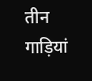तीन गाड़ियां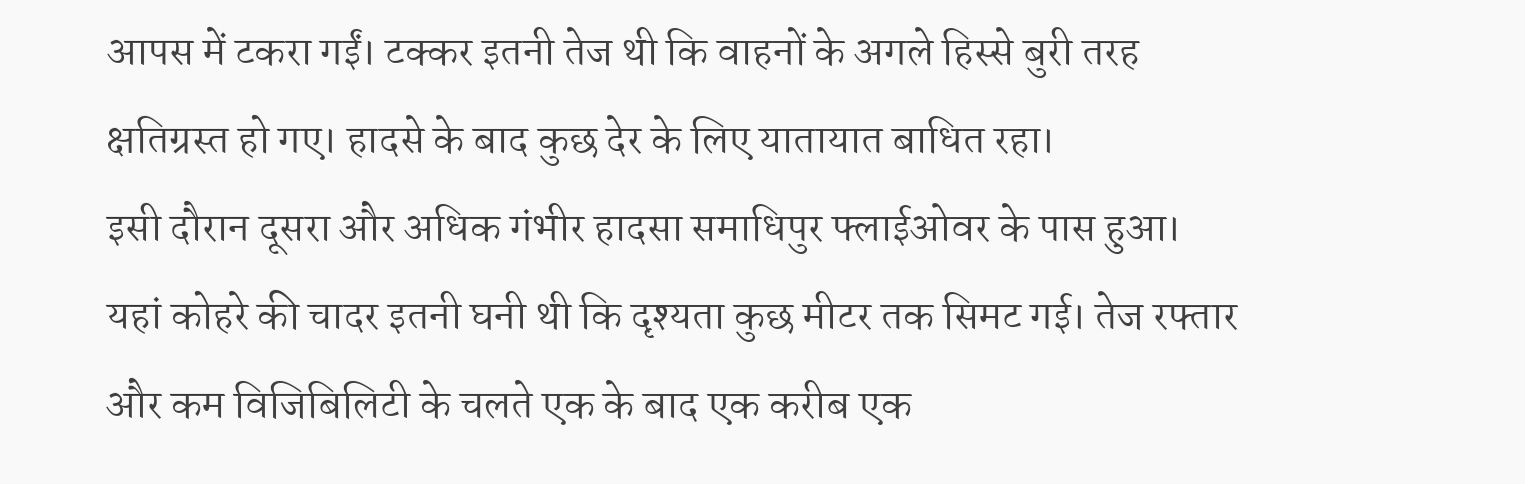आपस में टकरा गईं। टक्कर इतनी तेज थी कि वाहनों के अगले हिस्से बुरी तरह क्षतिग्रस्त हो गए। हादसे के बाद कुछ देर के लिए यातायात बाधित रहा।
इसी दौरान दूसरा और अधिक गंभीर हादसा समाधिपुर फ्लाईओवर के पास हुआ। यहां कोहरे की चादर इतनी घनी थी कि दृश्यता कुछ मीटर तक सिमट गई। तेज रफ्तार और कम विजिबिलिटी के चलते एक के बाद एक करीब एक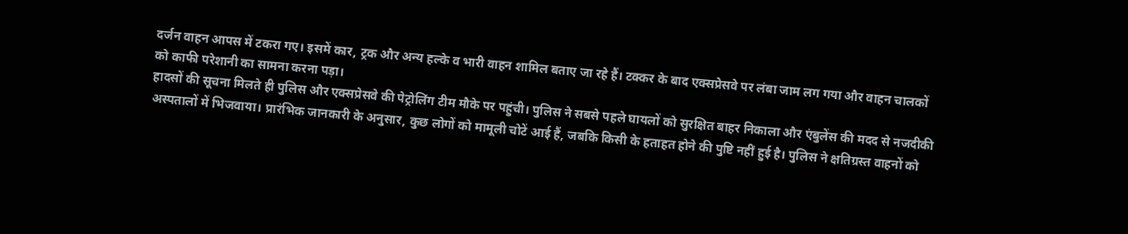दर्जन वाहन आपस में टकरा गए। इसमें कार, ट्रक और अन्य हल्के व भारी वाहन शामिल बताए जा रहे हैं। टक्कर के बाद एक्सप्रेसवे पर लंबा जाम लग गया और वाहन चालकों को काफी परेशानी का सामना करना पड़ा।
हादसों की सूचना मिलते ही पुलिस और एक्सप्रेसवे की पेट्रोलिंग टीम मौके पर पहुंची। पुलिस ने सबसे पहले घायलों को सुरक्षित बाहर निकाला और एंबुलेंस की मदद से नजदीकी अस्पतालों में भिजवाया। प्रारंभिक जानकारी के अनुसार, कुछ लोगों को मामूली चोटें आई हैं, जबकि किसी के हताहत होने की पुष्टि नहीं हुई है। पुलिस ने क्षतिग्रस्त वाहनों को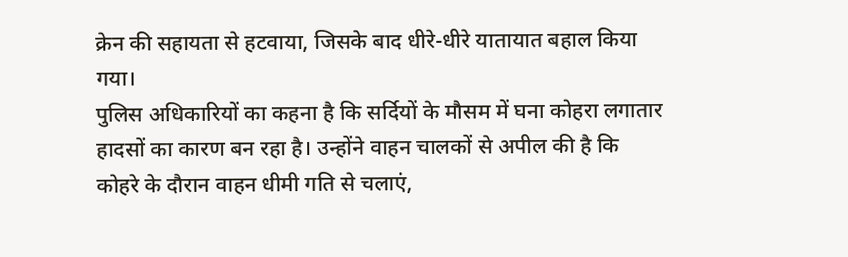क्रेन की सहायता से हटवाया, जिसके बाद धीरे-धीरे यातायात बहाल किया गया।
पुलिस अधिकारियों का कहना है कि सर्दियों के मौसम में घना कोहरा लगातार हादसों का कारण बन रहा है। उन्होंने वाहन चालकों से अपील की है कि कोहरे के दौरान वाहन धीमी गति से चलाएं,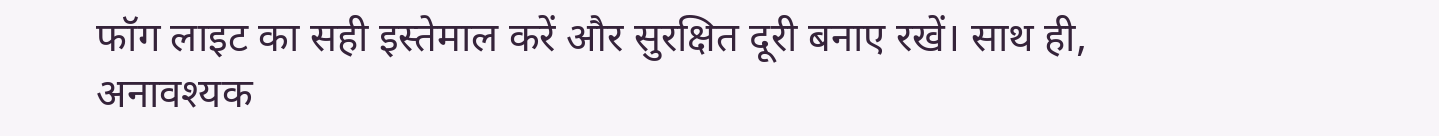फॉग लाइट का सही इस्तेमाल करें और सुरक्षित दूरी बनाए रखें। साथ ही, अनावश्यक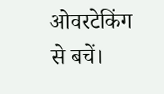ओवरटेकिंग से बचें।